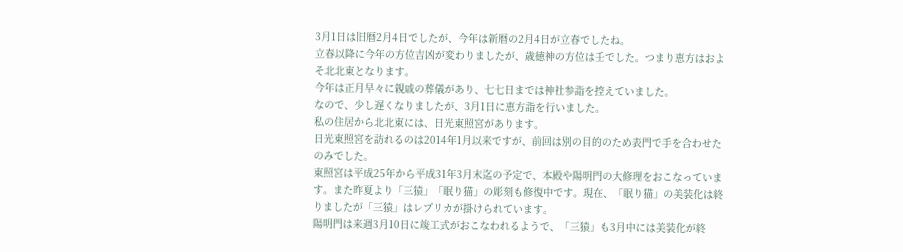3月1日は旧暦2月4日でしたが、今年は新暦の2月4日が立春でしたね。
立春以降に今年の方位吉凶が変わりましたが、歳徳神の方位は壬でした。つまり恵方はおよそ北北東となります。
今年は正月早々に親戚の葬儀があり、七七日までは神社参詣を控えていました。
なので、少し遅くなりましたが、3月1日に恵方詣を行いました。
私の住居から北北東には、日光東照宮があります。
日光東照宮を訪れるのは2014年1月以来ですが、前回は別の目的のため表門で手を合わせたのみでした。
東照宮は平成25年から平成31年3月末迄の予定で、本殿や陽明門の大修理をおこなっています。また昨夏より「三猿」「眠り猫」の彫刻も修復中です。現在、「眠り猫」の美装化は終りましたが「三猿」はレプリカが掛けられています。
陽明門は来週3月10日に竣工式がおこなわれるようで、「三猿」も3月中には美装化が終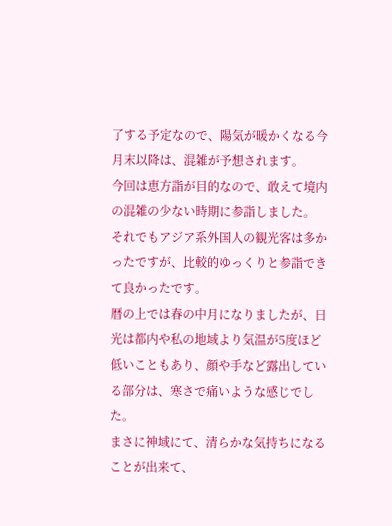了する予定なので、陽気が暖かくなる今月末以降は、混雑が予想されます。
今回は恵方詣が目的なので、敢えて境内の混雑の少ない時期に参詣しました。
それでもアジア系外国人の観光客は多かったですが、比較的ゆっくりと参詣できて良かったです。
暦の上では春の中月になりましたが、日光は都内や私の地域より気温が5度ほど低いこともあり、顔や手など露出している部分は、寒さで痛いような感じでした。
まさに神域にて、清らかな気持ちになることが出来て、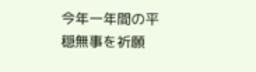今年一年間の平穏無事を祈願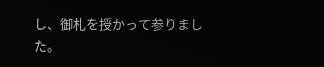し、御札を授かって参りました。